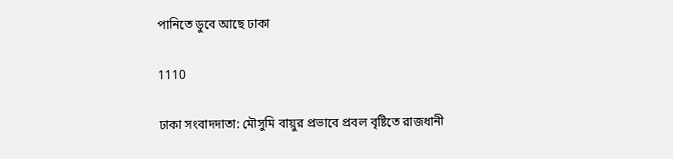পানিতে ডুবে আছে ঢাকা

1110

ঢাকা সংবাদদাতা: মৌসুমি বায়ুর প্রভাবে প্রবল বৃষ্টিতে রাজধানী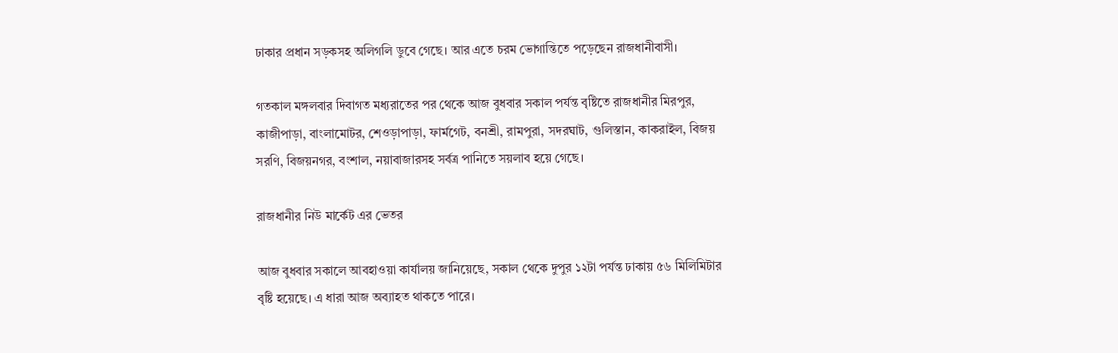ঢাকার প্রধান সড়কসহ অলিগলি ডুবে গেছে। আর এতে চরম ভোগান্তিতে পড়েছেন রাজধানীবাসী।

গতকাল মঙ্গলবার দিবাগত মধ্যরাতের পর থেকে আজ বুধবার সকাল পর্যন্ত বৃষ্টিতে রাজধানীর মিরপুর, কাজীপাড়া, বাংলামোটর, শেওড়াপাড়া, ফার্মগেট, বনশ্রী, রামপুরা, সদরঘাট, গুলিস্তান, কাকরাইল, বিজয় সরণি, বিজয়নগর, বংশাল, নয়াবাজারসহ সর্বত্র পানিতে সয়লাব হয়ে গেছে।

রাজধানীর নিউ মার্কেট এর ভেতর

আজ বুধবার সকালে আবহাওয়া কার্যালয় জানিয়েছে, সকাল থেকে দুপুর ১২টা পর্যন্ত ঢাকায় ৫৬ মিলিমিটার বৃষ্টি হয়েছে। এ ধারা আজ অব্যাহত থাকতে পারে।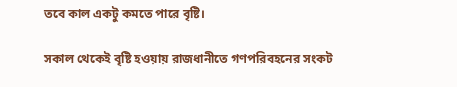তবে কাল একটু কমতে পারে বৃষ্টি।

সকাল থেকেই বৃষ্টি হওয়ায় রাজধানীতে গণপরিবহনের সংকট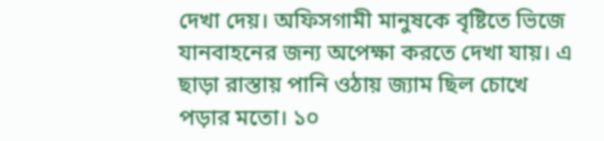দেখা দেয়। অফিসগামী মানুষকে বৃষ্টিতে ভিজে যানবাহনের জন্য অপেক্ষা করতে দেখা যায়। এ ছাড়া রাস্তায় পানি ওঠায় জ্যাম ছিল চোখে পড়ার মতো। ১০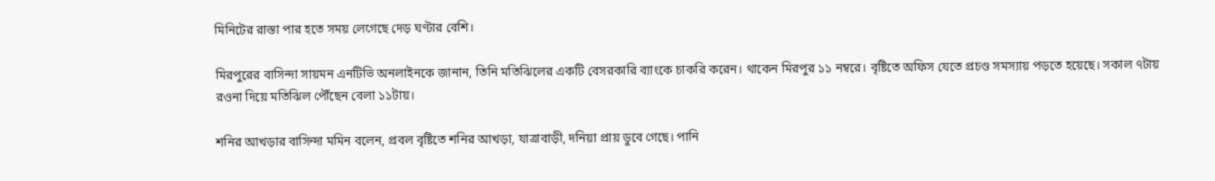মিনিটের রাস্তা পার হতে সময় লেগেছে দেড় ঘণ্টার বেশি।

মিরপুরের বাসিন্দা সায়মন এনটিভি অনলাইনকে জানান, তিনি মতিঝিলের একটি বেসরকারি ব্যাংকে চাকরি করেন। থাকেন মিরপুর ১১ নম্বরে। বৃষ্টিতে অফিস যেতে প্রচণ্ড সমস্যায় পড়তে হয়েছে। সকাল ৭টায় রওনা দিয়ে মতিঝিল পৌঁছেন বেলা ১১টায়।

শনির আখড়ার বাসিন্দা মমিন বলেন, প্রবল বৃষ্টিতে শনির আখড়া, যাত্রাবাড়ী, দনিয়া প্রায় ডুবে গেছে। পানি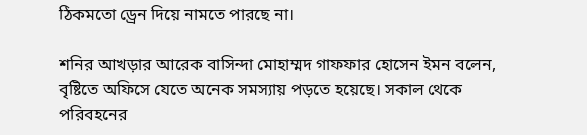ঠিকমতো ড্রেন দিয়ে নামতে পারছে না।

শনির আখড়ার আরেক বাসিন্দা মোহাম্মদ গাফফার হোসেন ইমন বলেন, বৃষ্টিতে অফিসে যেতে অনেক সমস্যায় পড়তে হয়েছে। সকাল থেকে পরিবহনের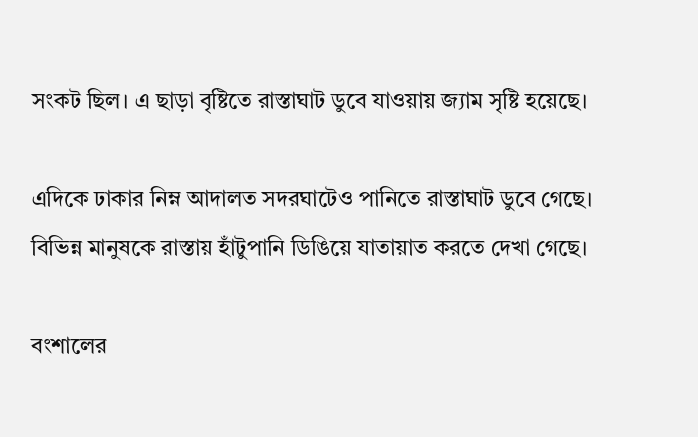সংকট ছিল। এ ছাড়া বৃষ্টিতে রাস্তাঘাট ডুবে যাওয়ায় জ্যাম সৃষ্টি হয়েছে।

এদিকে ঢাকার নিম্ন আদালত সদরঘাটেও পানিতে রাস্তাঘাট ডুবে গেছে। বিভিন্ন মানুষকে রাস্তায় হাঁটুপানি ডিঙিয়ে যাতায়াত করতে দেখা গেছে।

বংশালের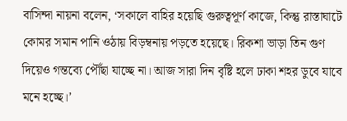বাসিন্দা নায়না বলেন, ‘সকালে বাহির হয়েছি গুরুত্বপূর্ণ কাজে, কিন্তু রাস্তাঘাটে কোমর সমান পানি ওঠায় বিড়ম্বনায় পড়তে হয়েছে। রিকশা ভাড়া তিন গুণ দিয়েও গন্তব্যে পৌঁছা যাচ্ছে না। আজ সারা দিন বৃষ্টি হলে ঢাকা শহর ডুবে যাবে মনে হচ্ছে।’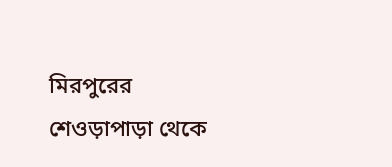মিরপুরের শেওড়াপাড়া থেকে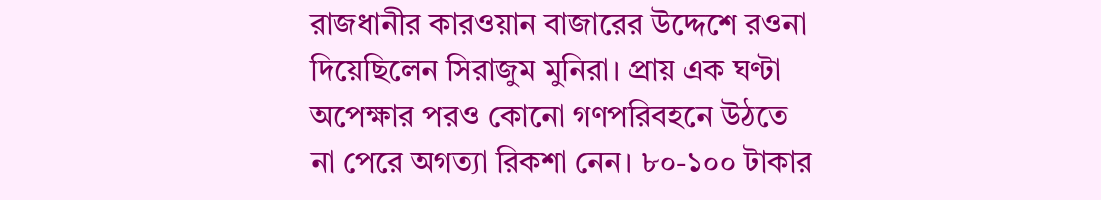রাজধানীর কারওয়ান বাজারের উদ্দেশে রওনা দিয়েছিলেন সিরাজুম মুনিরা। প্রায় এক ঘণ্টা অপেক্ষার পরও কোনো গণপরিবহনে উঠতে না পেরে অগত্যা রিকশা নেন। ৮০-১০০ টাকার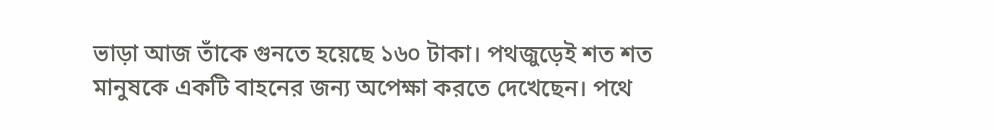ভাড়া আজ তাঁকে গুনতে হয়েছে ১৬০ টাকা। পথজুড়েই শত শত মানুষকে একটি বাহনের জন্য অপেক্ষা করতে দেখেছেন। পথে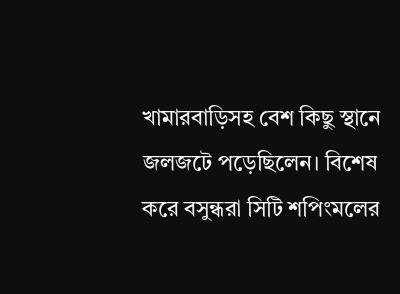খামারবাড়িসহ বেশ কিছু স্থানে জলজটে পড়েছিলেন। বিশেষ করে বসুন্ধরা সিটি শপিংমলের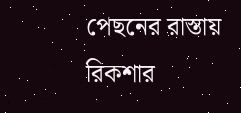পেছনের রাস্তায় রিকশার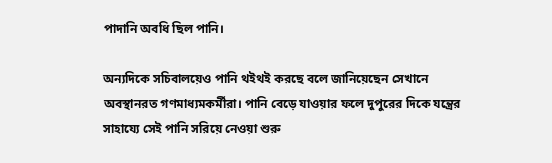পাদানি অবধি ছিল পানি।

অন্যদিকে সচিবালয়েও পানি থইথই করছে বলে জানিয়েছেন সেখানে অবস্থানরত গণমাধ্যমকর্মীরা। পানি বেড়ে যাওয়ার ফলে দুপুরের দিকে যন্ত্রের সাহায্যে সেই পানি সরিয়ে নেওয়া শুরু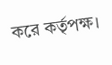করে কর্তৃপক্ষ।